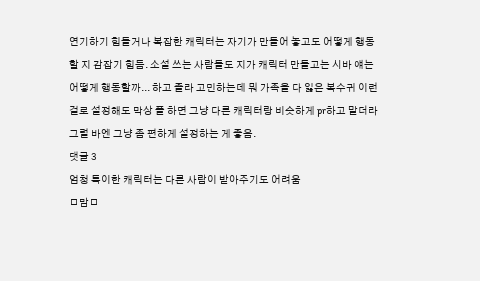연기하기 힘들거나 복잡한 캐릭터는 자기가 만들어 놓고도 어떻게 행동할 지 감잡기 힘듬. 소설 쓰는 사람들도 지가 캐릭터 만들고는 시바 얘는 어떻게 행동할까... 하고 졸라 고민하는데 뭐 가족을 다 잃은 복수귀 이런 걸로 설정해도 막상 플 하면 그냥 다른 캐릭터랑 비슷하게 pr하고 말더라 그럴 바엔 그냥 좀 편하게 설정하는 게 좋음.
댓글 3
엄청 특이한 캐릭터는 다른 사람이 받아주기도 어려움
ㅁ맘ㅁ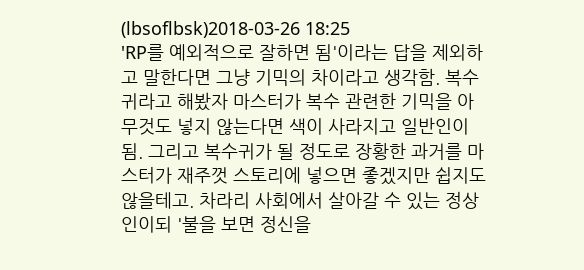(lbsoflbsk)2018-03-26 18:25
'RP를 예외적으로 잘하면 됨'이라는 답을 제외하고 말한다면 그냥 기믹의 차이라고 생각함. 복수귀라고 해봤자 마스터가 복수 관련한 기믹을 아무것도 넣지 않는다면 색이 사라지고 일반인이 됨. 그리고 복수귀가 될 정도로 장황한 과거를 마스터가 재주껏 스토리에 넣으면 좋겠지만 쉽지도 않을테고. 차라리 사회에서 살아갈 수 있는 정상인이되 '불을 보면 정신을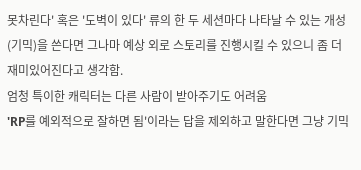못차린다' 혹은 '도벽이 있다' 류의 한 두 세션마다 나타날 수 있는 개성(기믹)을 쓴다면 그나마 예상 외로 스토리를 진행시킬 수 있으니 좀 더 재미있어진다고 생각함.
엄청 특이한 캐릭터는 다른 사람이 받아주기도 어려움
'RP를 예외적으로 잘하면 됨'이라는 답을 제외하고 말한다면 그냥 기믹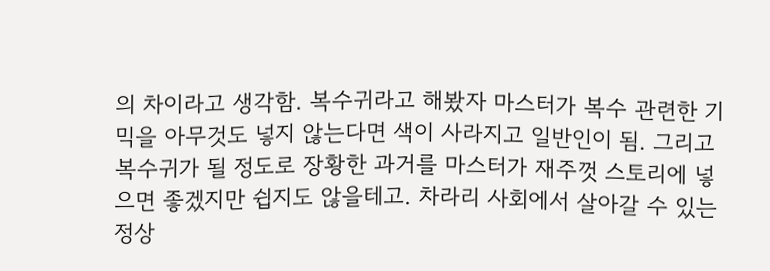의 차이라고 생각함. 복수귀라고 해봤자 마스터가 복수 관련한 기믹을 아무것도 넣지 않는다면 색이 사라지고 일반인이 됨. 그리고 복수귀가 될 정도로 장황한 과거를 마스터가 재주껏 스토리에 넣으면 좋겠지만 쉽지도 않을테고. 차라리 사회에서 살아갈 수 있는 정상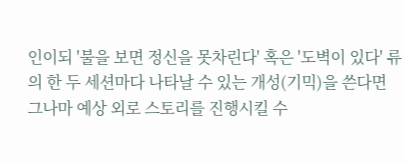인이되 '불을 보면 정신을 못차린다' 혹은 '도벽이 있다' 류의 한 두 세션마다 나타날 수 있는 개성(기믹)을 쓴다면 그나마 예상 외로 스토리를 진행시킬 수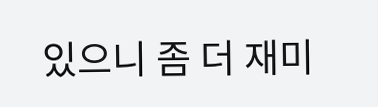있으니 좀 더 재미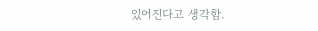있어진다고 생각함.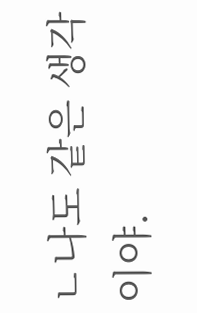ㄴ나도 같은 생각이야.